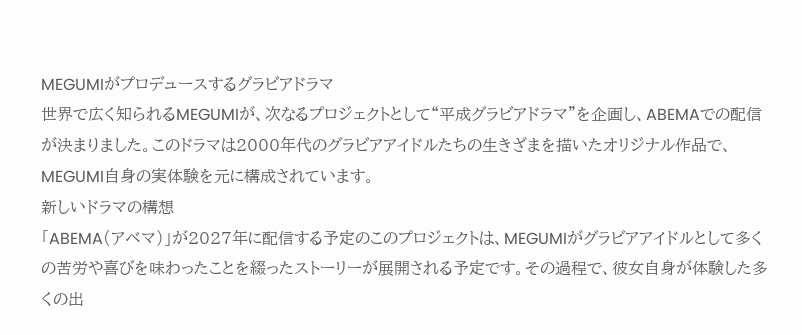MEGUMIがプロデュースするグラビアドラマ
世界で広く知られるMEGUMIが、次なるプロジェクトとして“平成グラビアドラマ”を企画し、ABEMAでの配信が決まりました。このドラマは2000年代のグラビアアイドルたちの生きざまを描いたオリジナル作品で、MEGUMI自身の実体験を元に構成されています。
新しいドラマの構想
「ABEMA(アベマ)」が2027年に配信する予定のこのプロジェクトは、MEGUMIがグラビアアイドルとして多くの苦労や喜びを味わったことを綴ったストーリーが展開される予定です。その過程で、彼女自身が体験した多くの出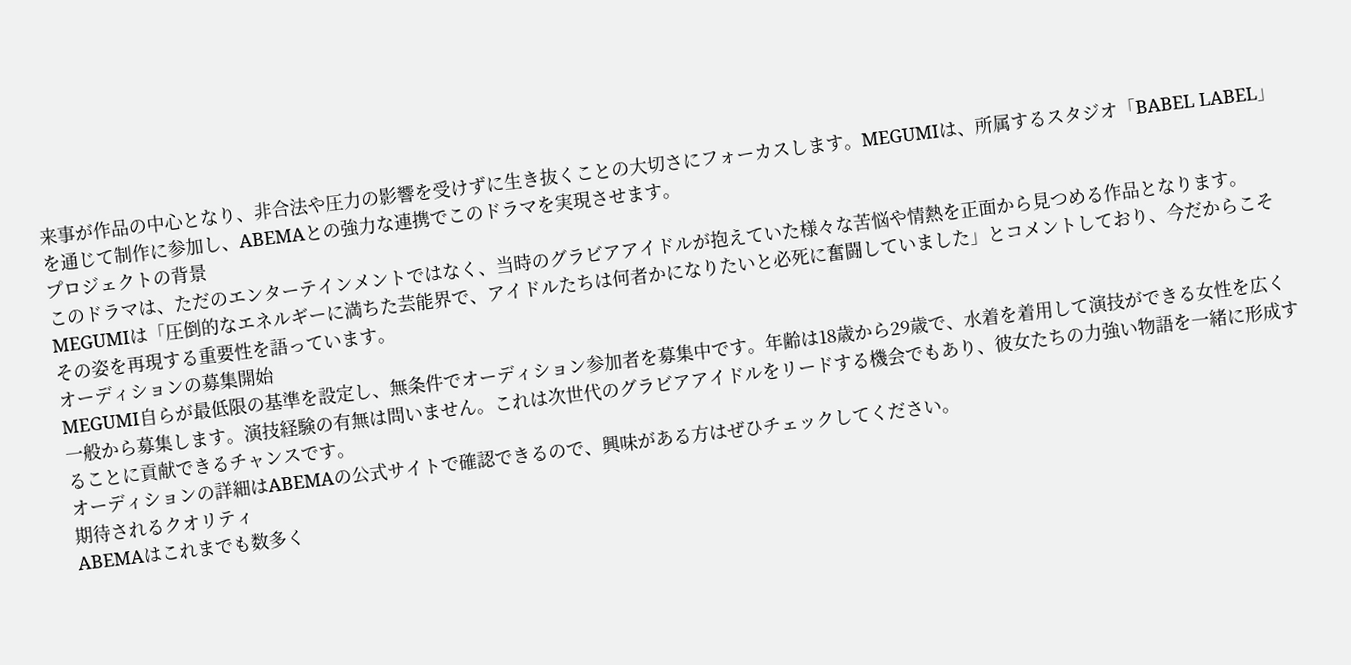来事が作品の中心となり、非合法や圧力の影響を受けずに生き抜くことの大切さにフォーカスします。MEGUMIは、所属するスタジオ「BABEL LABEL」を通じて制作に参加し、ABEMAとの強力な連携でこのドラマを実現させます。
プロジェクトの背景
このドラマは、ただのエンターテインメントではなく、当時のグラビアアイドルが抱えていた様々な苦悩や情熱を正面から見つめる作品となります。MEGUMIは「圧倒的なエネルギーに満ちた芸能界で、アイドルたちは何者かになりたいと必死に奮闘していました」とコメントしており、今だからこそその姿を再現する重要性を語っています。
オーディションの募集開始
MEGUMI自らが最低限の基準を設定し、無条件でオーディション参加者を募集中です。年齢は18歳から29歳で、水着を着用して演技ができる女性を広く一般から募集します。演技経験の有無は問いません。これは次世代のグラビアアイドルをリードする機会でもあり、彼女たちの力強い物語を一緒に形成することに貢献できるチャンスです。
オーディションの詳細はABEMAの公式サイトで確認できるので、興味がある方はぜひチェックしてください。
期待されるクオリティ
ABEMAはこれまでも数多く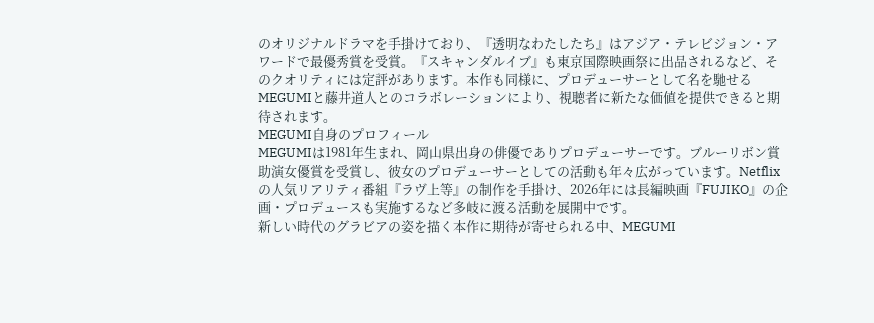のオリジナルドラマを手掛けており、『透明なわたしたち』はアジア・テレビジョン・アワードで最優秀賞を受賞。『スキャンダルイブ』も東京国際映画祭に出品されるなど、そのクオリティには定評があります。本作も同様に、プロデューサーとして名を馳せるMEGUMIと藤井道人とのコラボレーションにより、視聴者に新たな価値を提供できると期待されます。
MEGUMI自身のプロフィール
MEGUMIは1981年生まれ、岡山県出身の俳優でありプロデューサーです。ブルーリボン賞助演女優賞を受賞し、彼女のプロデューサーとしての活動も年々広がっています。Netflixの人気リアリティ番組『ラヴ上等』の制作を手掛け、2026年には長編映画『FUJIKO』の企画・プロデュースも実施するなど多岐に渡る活動を展開中です。
新しい時代のグラビアの姿を描く本作に期待が寄せられる中、MEGUMI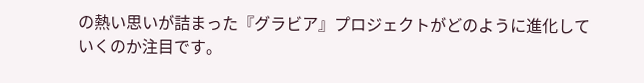の熱い思いが詰まった『グラビア』プロジェクトがどのように進化していくのか注目です。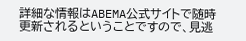詳細な情報はABEMA公式サイトで随時更新されるということですので、見逃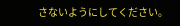さないようにしてください。